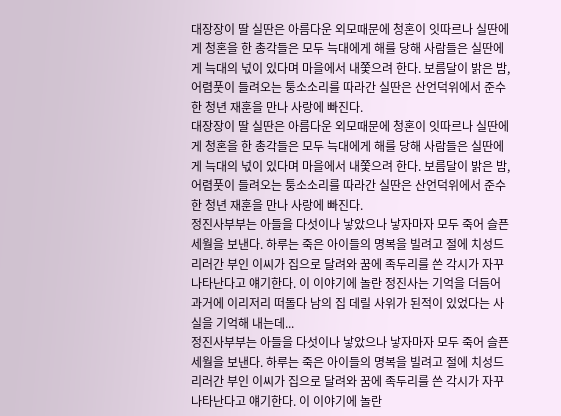대장장이 딸 실딴은 아름다운 외모때문에 청혼이 잇따르나 실딴에게 청혼을 한 총각들은 모두 늑대에게 해를 당해 사람들은 실딴에게 늑대의 넋이 있다며 마을에서 내쫓으려 한다. 보름달이 밝은 밤, 어렴풋이 들려오는 퉁소소리를 따라간 실딴은 산언덕위에서 준수한 청년 재훈을 만나 사랑에 빠진다.
대장장이 딸 실딴은 아름다운 외모때문에 청혼이 잇따르나 실딴에게 청혼을 한 총각들은 모두 늑대에게 해를 당해 사람들은 실딴에게 늑대의 넋이 있다며 마을에서 내쫓으려 한다. 보름달이 밝은 밤, 어렴풋이 들려오는 퉁소소리를 따라간 실딴은 산언덕위에서 준수한 청년 재훈을 만나 사랑에 빠진다.
정진사부부는 아들을 다섯이나 낳았으나 낳자마자 모두 죽어 슬픈 세월을 보낸다. 하루는 죽은 아이들의 명복을 빌려고 절에 치성드리러간 부인 이씨가 집으로 달려와 꿈에 족두리를 쓴 각시가 자꾸 나타난다고 얘기한다. 이 이야기에 놀란 정진사는 기억을 더듬어 과거에 이리저리 떠돌다 남의 집 데릴 사위가 된적이 있었다는 사실을 기억해 내는데...
정진사부부는 아들을 다섯이나 낳았으나 낳자마자 모두 죽어 슬픈 세월을 보낸다. 하루는 죽은 아이들의 명복을 빌려고 절에 치성드리러간 부인 이씨가 집으로 달려와 꿈에 족두리를 쓴 각시가 자꾸 나타난다고 얘기한다. 이 이야기에 놀란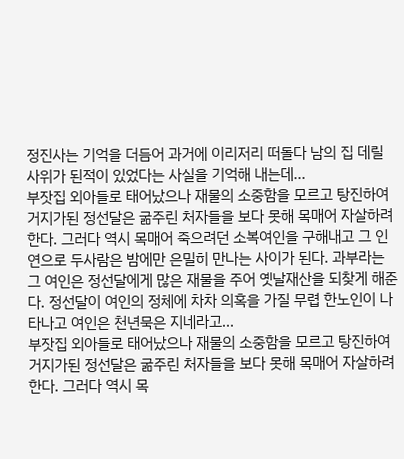정진사는 기억을 더듬어 과거에 이리저리 떠돌다 남의 집 데릴 사위가 된적이 있었다는 사실을 기억해 내는데...
부잣집 외아들로 태어났으나 재물의 소중함을 모르고 탕진하여 거지가된 정선달은 굶주린 처자들을 보다 못해 목매어 자살하려 한다. 그러다 역시 목매어 죽으려던 소복여인을 구해내고 그 인연으로 두사람은 밤에만 은밀히 만나는 사이가 된다. 과부라는 그 여인은 정선달에게 많은 재물을 주어 옛날재산을 되찾게 해준다. 정선달이 여인의 정체에 차차 의혹을 가질 무렵 한노인이 나타나고 여인은 천년묵은 지네라고...
부잣집 외아들로 태어났으나 재물의 소중함을 모르고 탕진하여 거지가된 정선달은 굶주린 처자들을 보다 못해 목매어 자살하려 한다. 그러다 역시 목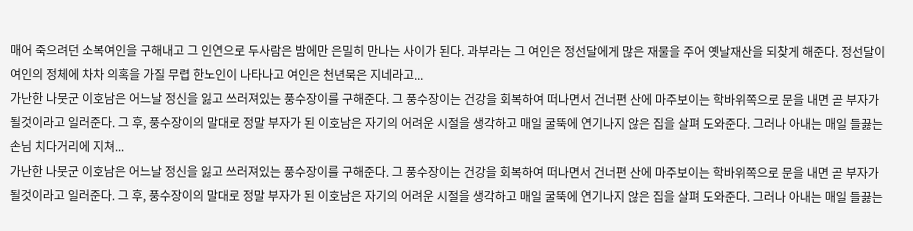매어 죽으려던 소복여인을 구해내고 그 인연으로 두사람은 밤에만 은밀히 만나는 사이가 된다. 과부라는 그 여인은 정선달에게 많은 재물을 주어 옛날재산을 되찾게 해준다. 정선달이 여인의 정체에 차차 의혹을 가질 무렵 한노인이 나타나고 여인은 천년묵은 지네라고...
가난한 나뭇군 이호남은 어느날 정신을 잃고 쓰러져있는 풍수장이를 구해준다. 그 풍수장이는 건강을 회복하여 떠나면서 건너편 산에 마주보이는 학바위쪽으로 문을 내면 곧 부자가 될것이라고 일러준다. 그 후, 풍수장이의 말대로 정말 부자가 된 이호남은 자기의 어려운 시절을 생각하고 매일 굴뚝에 연기나지 않은 집을 살펴 도와준다. 그러나 아내는 매일 들끓는 손님 치다거리에 지쳐...
가난한 나뭇군 이호남은 어느날 정신을 잃고 쓰러져있는 풍수장이를 구해준다. 그 풍수장이는 건강을 회복하여 떠나면서 건너편 산에 마주보이는 학바위쪽으로 문을 내면 곧 부자가 될것이라고 일러준다. 그 후, 풍수장이의 말대로 정말 부자가 된 이호남은 자기의 어려운 시절을 생각하고 매일 굴뚝에 연기나지 않은 집을 살펴 도와준다. 그러나 아내는 매일 들끓는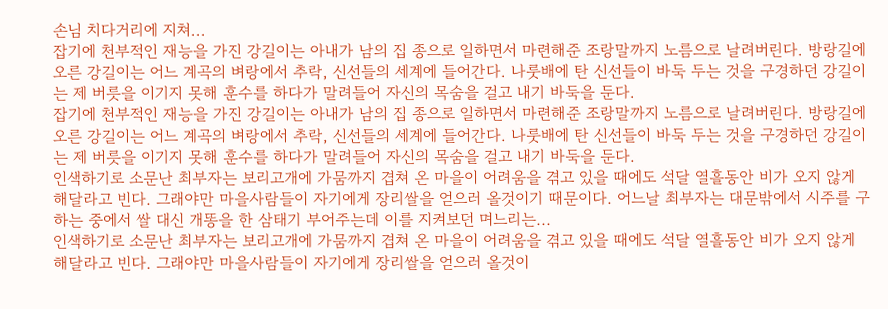손님 치다거리에 지쳐...
잡기에 천부적인 재능을 가진 강길이는 아내가 남의 집 종으로 일하면서 마련해준 조랑말까지 노름으로 날려버린다. 방랑길에 오른 강길이는 어느 계곡의 벼랑에서 추락, 신선들의 세계에 들어간다. 나룻배에 탄 신선들이 바둑 두는 것을 구경하던 강길이는 제 버릇을 이기지 못해 훈수를 하다가 말려들어 자신의 목숨을 걸고 내기 바둑을 둔다.
잡기에 천부적인 재능을 가진 강길이는 아내가 남의 집 종으로 일하면서 마련해준 조랑말까지 노름으로 날려버린다. 방랑길에 오른 강길이는 어느 계곡의 벼랑에서 추락, 신선들의 세계에 들어간다. 나룻배에 탄 신선들이 바둑 두는 것을 구경하던 강길이는 제 버릇을 이기지 못해 훈수를 하다가 말려들어 자신의 목숨을 걸고 내기 바둑을 둔다.
인색하기로 소문난 최부자는 보리고개에 가뭄까지 겹쳐 온 마을이 어려움을 겪고 있을 때에도 석달 열흘동안 비가 오지 않게 해달라고 빈다. 그래야만 마을사람들이 자기에게 장리쌀을 얻으러 올것이기 때문이다. 어느날 최부자는 대문밖에서 시주를 구하는 중에서 쌀 대신 개똥을 한 삼태기 부어주는데 이를 지켜보던 며느리는...
인색하기로 소문난 최부자는 보리고개에 가뭄까지 겹쳐 온 마을이 어려움을 겪고 있을 때에도 석달 열흘동안 비가 오지 않게 해달라고 빈다. 그래야만 마을사람들이 자기에게 장리쌀을 얻으러 올것이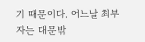기 때문이다. 어느날 최부자는 대문밖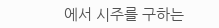에서 시주를 구하는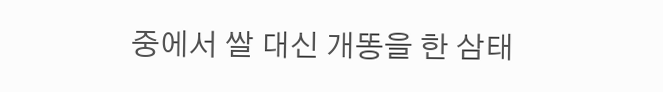중에서 쌀 대신 개똥을 한 삼태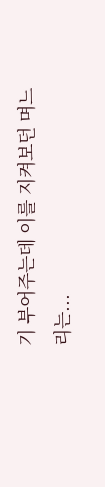기 부어주는데 이를 지켜보던 며느리는...